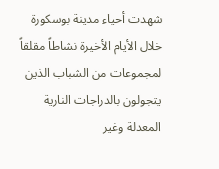شهدت أحياء مدينة بوسكورة خلال الأيام الأخيرة نشاطاً مقلقاً لمجموعات من الشباب الذين يتجولون بالدراجات النارية المعدلة وغير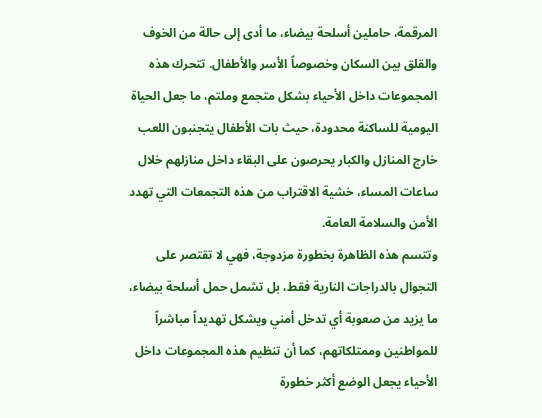المرقمة، حاملين أسلحة بيضاء، ما أدى إلى حالة من الخوف والقلق بين السكان وخصوصاً الأسر والأطفال. تتحرك هذه المجموعات داخل الأحياء بشكل متجمع وملتم، ما جعل الحياة اليومية للساكنة محدودة، حيث بات الأطفال يتجنبون اللعب خارج المنازل والكبار يحرصون على البقاء داخل منازلهم خلال ساعات المساء، خشية الاقتراب من هذه التجمعات التي تهدد الأمن والسلامة العامة.
وتتسم هذه الظاهرة بخطورة مزدوجة، فهي لا تقتصر على التجوال بالدراجات النارية فقط، بل تشمل حمل أسلحة بيضاء، ما يزيد من صعوبة أي تدخل أمني ويشكل تهديداً مباشراً للمواطنين وممتلكاتهم، كما أن تنظيم هذه المجموعات داخل الأحياء يجعل الوضع أكثر خطورة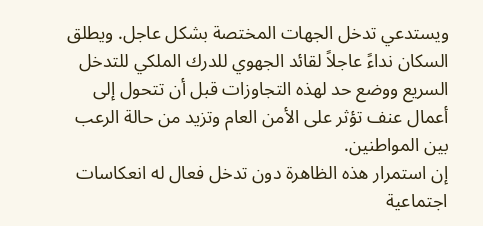ويستدعي تدخل الجهات المختصة بشكل عاجل. ويطلق السكان نداءً عاجلاً لقائد الجهوي للدرك الملكي للتدخل السريع ووضع حد لهذه التجاوزات قبل أن تتحول إلى أعمال عنف تؤثر على الأمن العام وتزيد من حالة الرعب بين المواطنين.
إن استمرار هذه الظاهرة دون تدخل فعال له انعكاسات اجتماعية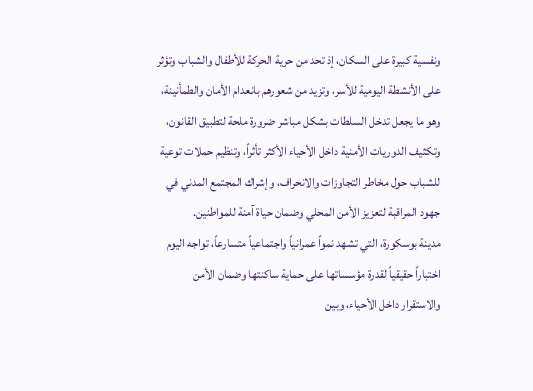ونفسية كبيرة على السكان، إذ تحد من حرية الحركة للأطفال والشباب وتؤثر على الأنشطة اليومية للأسر، وتزيد من شعورهم بانعدام الأمان والطمأنينة، وهو ما يجعل تدخل السلطات بشكل مباشر ضرورة ملحة لتطبيق القانون، وتكثيف الدوريات الأمنية داخل الأحياء الأكثر تأثراً، وتنظيم حملات توعية للشباب حول مخاطر التجاوزات والانحراف، وإشراك المجتمع المدني في جهود المراقبة لتعزيز الأمن المحلي وضمان حياة آمنة للمواطنين.
مدينة بوسكورة، التي تشهد نمواً عمرانياً واجتماعياً متسارعاً، تواجه اليوم اختباراً حقيقياً لقدرة مؤسساتها على حماية ساكنتها وضمان الأمن والاستقرار داخل الأحياء، وبين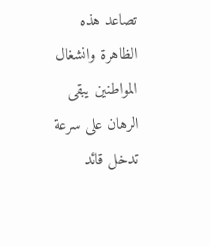تصاعد هذه الظاهرة وانشغال المواطنين يبقى الرهان على سرعة تدخل قائد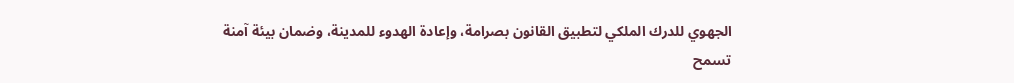الجهوي للدرك الملكي لتطبيق القانون بصرامة، وإعادة الهدوء للمدينة، وضمان بيئة آمنة تسمح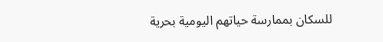للسكان بممارسة حياتهم اليومية بحرية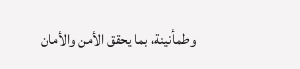وطمأنينة، بما يحقق الأمن والأمان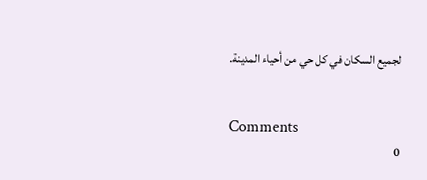لجميع السكان في كل حي من أحياء المدينة.


Comments
0